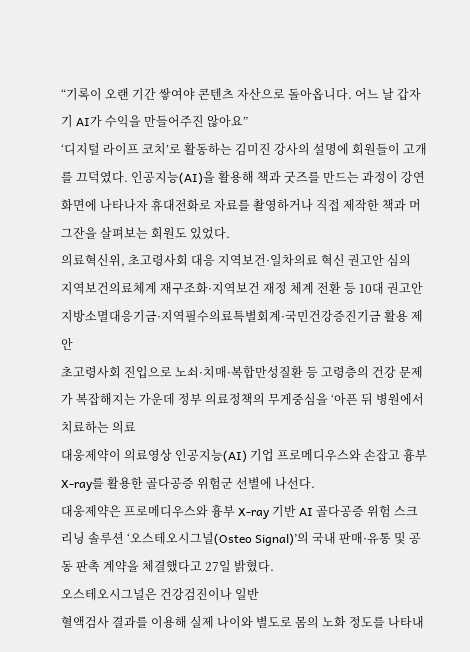“기록이 오랜 기간 쌓여야 콘텐츠 자산으로 돌아옵니다. 어느 날 갑자기 AI가 수익을 만들어주진 않아요”
‘디지털 라이프 코치’로 활동하는 김미진 강사의 설명에 회원들이 고개를 끄덕였다. 인공지능(AI)을 활용해 책과 굿즈를 만드는 과정이 강연 화면에 나타나자 휴대전화로 자료를 촬영하거나 직접 제작한 책과 머그잔을 살펴보는 회원도 있었다.
의료혁신위, 초고령사회 대응 지역보건·일차의료 혁신 권고안 심의
지역보건의료체계 재구조화·지역보건 재정 체계 전환 등 10대 권고안
지방소멸대응기금·지역필수의료특별회계·국민건강증진기금 활용 제안
초고령사회 진입으로 노쇠·치매·복합만성질환 등 고령층의 건강 문제가 복잡해지는 가운데 정부 의료정책의 무게중심을 ‘아픈 뒤 병원에서 치료하는 의료
대웅제약이 의료영상 인공지능(AI) 기업 프로메디우스와 손잡고 흉부 X-ray를 활용한 골다공증 위험군 선별에 나선다.
대웅제약은 프로메디우스와 흉부 X-ray 기반 AI 골다공증 위험 스크리닝 솔루션 ‘오스테오시그널(Osteo Signal)’의 국내 판매·유통 및 공동 판촉 계약을 체결했다고 27일 밝혔다.
오스테오시그널은 건강검진이나 일반
혈액검사 결과를 이용해 실제 나이와 별도로 몸의 노화 정도를 나타내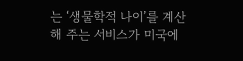는 ‘생물학적 나이’를 계산해 주는 서비스가 미국에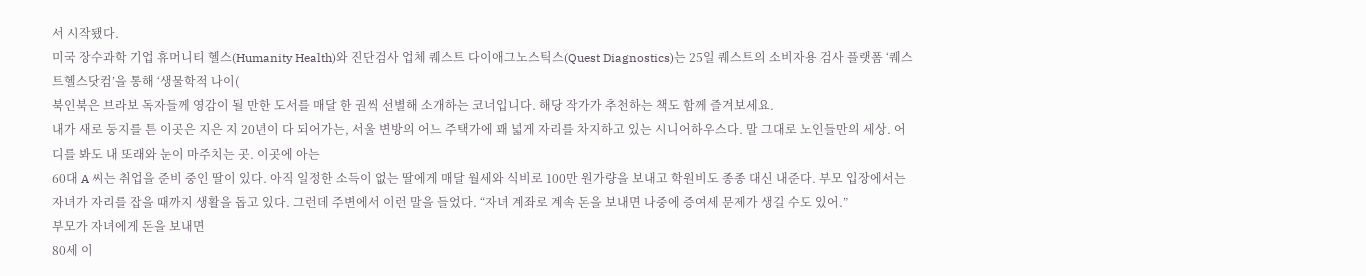서 시작됐다.
미국 장수과학 기업 휴머니티 헬스(Humanity Health)와 진단검사 업체 퀘스트 다이애그노스틱스(Quest Diagnostics)는 25일 퀘스트의 소비자용 검사 플랫폼 ‘퀘스트헬스닷컴’을 통해 ‘생물학적 나이(
북인북은 브라보 독자들께 영감이 될 만한 도서를 매달 한 권씩 선별해 소개하는 코너입니다. 해당 작가가 추천하는 책도 함께 즐겨보세요.
내가 새로 둥지를 튼 이곳은 지은 지 20년이 다 되어가는, 서울 변방의 어느 주택가에 꽤 넓게 자리를 차지하고 있는 시니어하우스다. 말 그대로 노인들만의 세상. 어디를 봐도 내 또래와 눈이 마주치는 곳. 이곳에 아는
60대 A 씨는 취업을 준비 중인 딸이 있다. 아직 일정한 소득이 없는 딸에게 매달 월세와 식비로 100만 원가량을 보내고 학원비도 종종 대신 내준다. 부모 입장에서는 자녀가 자리를 잡을 때까지 생활을 돕고 있다. 그런데 주변에서 이런 말을 들었다. “자녀 계좌로 계속 돈을 보내면 나중에 증여세 문제가 생길 수도 있어.”
부모가 자녀에게 돈을 보내면
80세 이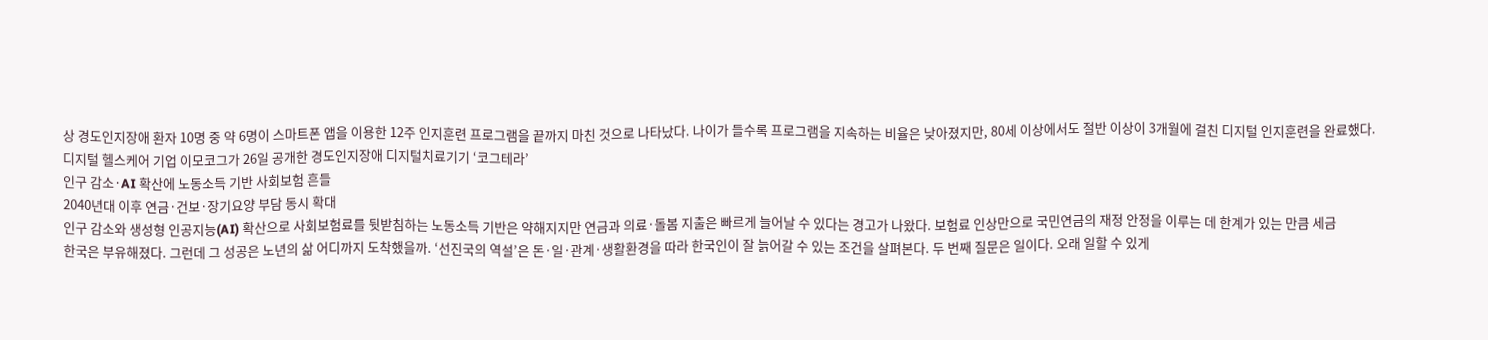상 경도인지장애 환자 10명 중 약 6명이 스마트폰 앱을 이용한 12주 인지훈련 프로그램을 끝까지 마친 것으로 나타났다. 나이가 들수록 프로그램을 지속하는 비율은 낮아졌지만, 80세 이상에서도 절반 이상이 3개월에 걸친 디지털 인지훈련을 완료했다.
디지털 헬스케어 기업 이모코그가 26일 공개한 경도인지장애 디지털치료기기 ‘코그테라’
인구 감소·AI 확산에 노동소득 기반 사회보험 흔들
2040년대 이후 연금·건보·장기요양 부담 동시 확대
인구 감소와 생성형 인공지능(AI) 확산으로 사회보험료를 뒷받침하는 노동소득 기반은 약해지지만 연금과 의료·돌봄 지출은 빠르게 늘어날 수 있다는 경고가 나왔다. 보험료 인상만으로 국민연금의 재정 안정을 이루는 데 한계가 있는 만큼 세금
한국은 부유해졌다. 그런데 그 성공은 노년의 삶 어디까지 도착했을까. ‘선진국의 역설’은 돈·일·관계·생활환경을 따라 한국인이 잘 늙어갈 수 있는 조건을 살펴본다. 두 번째 질문은 일이다. 오래 일할 수 있게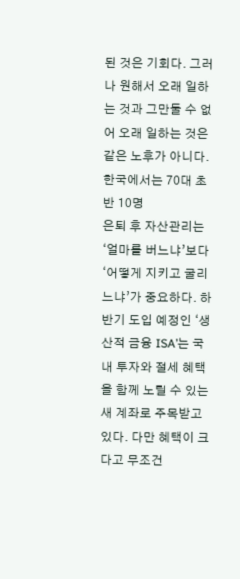된 것은 기회다. 그러나 원해서 오래 일하는 것과 그만둘 수 없어 오래 일하는 것은 같은 노후가 아니다.
한국에서는 70대 초반 10명
은퇴 후 자산관리는 ‘얼마를 버느냐’보다 ‘어떻게 지키고 굴리느냐’가 중요하다. 하반기 도입 예정인 ‘생산적 금융 ISA’는 국내 투자와 절세 혜택을 함께 노릴 수 있는 새 계좌로 주목받고 있다. 다만 혜택이 크다고 무조건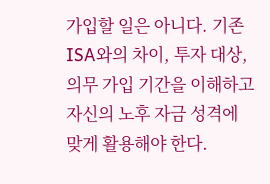가입할 일은 아니다. 기존 ISA와의 차이, 투자 대상, 의무 가입 기간을 이해하고 자신의 노후 자금 성격에 맞게 활용해야 한다.